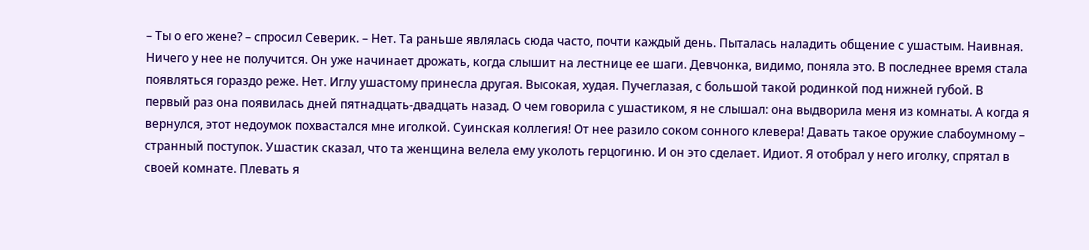– Ты о его жене? – спросил Северик. – Нет. Та раньше являлась сюда часто, почти каждый день. Пыталась наладить общение с ушастым. Наивная. Ничего у нее не получится. Он уже начинает дрожать, когда слышит на лестнице ее шаги. Девчонка, видимо, поняла это. В последнее время стала появляться гораздо реже. Нет. Иглу ушастому принесла другая. Высокая, худая. Пучеглазая, с большой такой родинкой под нижней губой. В первый раз она появилась дней пятнадцать-двадцать назад. О чем говорила с ушастиком, я не слышал: она выдворила меня из комнаты. А когда я вернулся, этот недоумок похвастался мне иголкой. Суинская коллегия! От нее разило соком сонного клевера! Давать такое оружие слабоумному – странный поступок. Ушастик сказал, что та женщина велела ему уколоть герцогиню. И он это сделает. Идиот. Я отобрал у него иголку, спрятал в своей комнате. Плевать я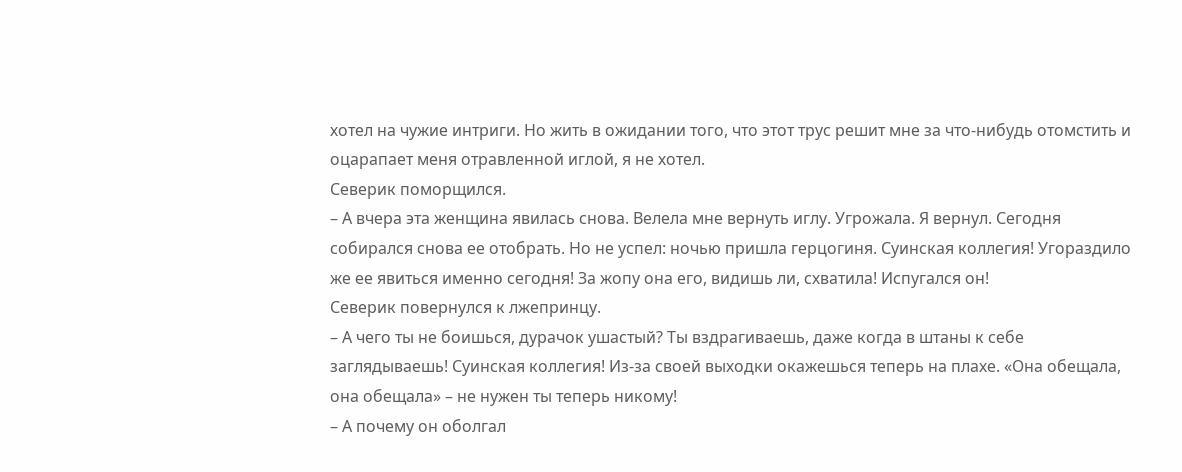хотел на чужие интриги. Но жить в ожидании того, что этот трус решит мне за что-нибудь отомстить и оцарапает меня отравленной иглой, я не хотел.
Северик поморщился.
– А вчера эта женщина явилась снова. Велела мне вернуть иглу. Угрожала. Я вернул. Сегодня собирался снова ее отобрать. Но не успел: ночью пришла герцогиня. Суинская коллегия! Угораздило же ее явиться именно сегодня! За жопу она его, видишь ли, схватила! Испугался он!
Северик повернулся к лжепринцу.
– А чего ты не боишься, дурачок ушастый? Ты вздрагиваешь, даже когда в штаны к себе заглядываешь! Суинская коллегия! Из-за своей выходки окажешься теперь на плахе. «Она обещала, она обещала» – не нужен ты теперь никому!
– А почему он оболгал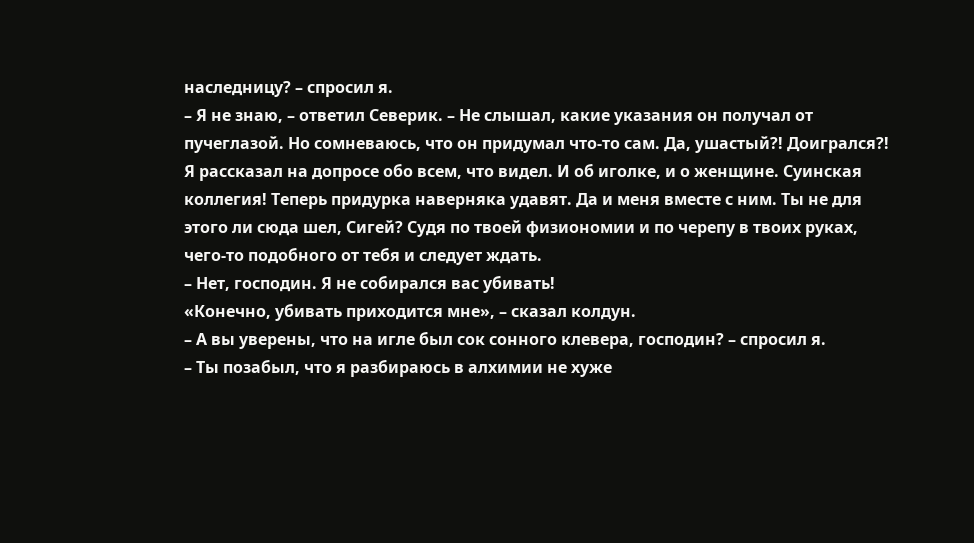наследницу? – спросил я.
– Я не знаю, – ответил Северик. – Не слышал, какие указания он получал от пучеглазой. Но сомневаюсь, что он придумал что-то сам. Да, ушастый?! Доигрался?! Я рассказал на допросе обо всем, что видел. И об иголке, и о женщине. Суинская коллегия! Теперь придурка наверняка удавят. Да и меня вместе с ним. Ты не для этого ли сюда шел, Сигей? Судя по твоей физиономии и по черепу в твоих руках, чего-то подобного от тебя и следует ждать.
– Нет, господин. Я не собирался вас убивать!
«Конечно, убивать приходится мне», – сказал колдун.
– А вы уверены, что на игле был сок сонного клевера, господин? – спросил я.
– Ты позабыл, что я разбираюсь в алхимии не хуже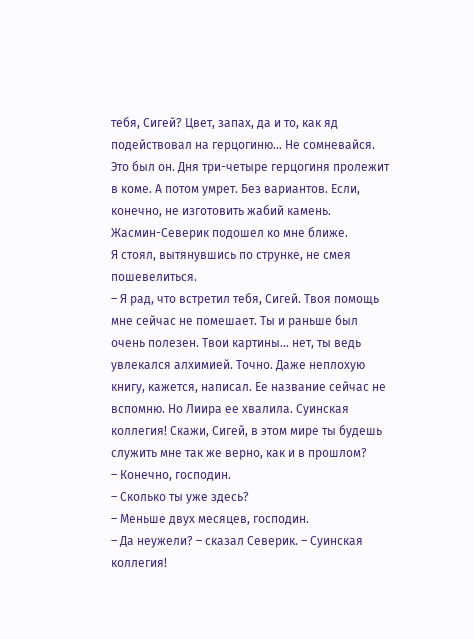тебя, Сигей? Цвет, запах, да и то, как яд подействовал на герцогиню… Не сомневайся. Это был он. Дня три-четыре герцогиня пролежит в коме. А потом умрет. Без вариантов. Если, конечно, не изготовить жабий камень.
Жасмин-Северик подошел ко мне ближе.
Я стоял, вытянувшись по струнке, не смея пошевелиться.
– Я рад, что встретил тебя, Сигей. Твоя помощь мне сейчас не помешает. Ты и раньше был очень полезен. Твои картины… нет, ты ведь увлекался алхимией. Точно. Даже неплохую книгу, кажется, написал. Ее название сейчас не вспомню. Но Лиира ее хвалила. Суинская коллегия! Скажи, Сигей, в этом мире ты будешь служить мне так же верно, как и в прошлом?
– Конечно, господин.
– Сколько ты уже здесь?
– Меньше двух месяцев, господин.
– Да неужели? – сказал Северик. – Суинская коллегия!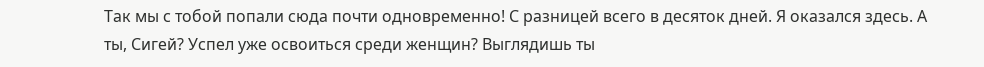Так мы с тобой попали сюда почти одновременно! С разницей всего в десяток дней. Я оказался здесь. А ты, Сигей? Успел уже освоиться среди женщин? Выглядишь ты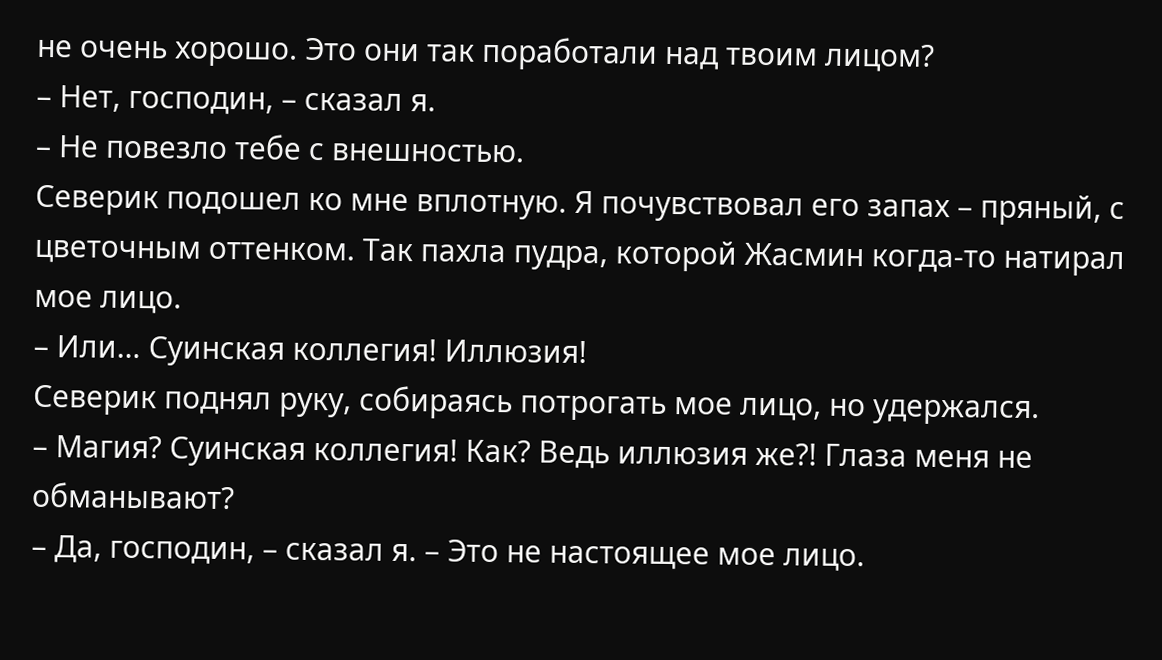не очень хорошо. Это они так поработали над твоим лицом?
– Нет, господин, – сказал я.
– Не повезло тебе с внешностью.
Северик подошел ко мне вплотную. Я почувствовал его запах – пряный, с цветочным оттенком. Так пахла пудра, которой Жасмин когда-то натирал мое лицо.
– Или… Суинская коллегия! Иллюзия!
Северик поднял руку, собираясь потрогать мое лицо, но удержался.
– Магия? Суинская коллегия! Как? Ведь иллюзия же?! Глаза меня не обманывают?
– Да, господин, – сказал я. – Это не настоящее мое лицо.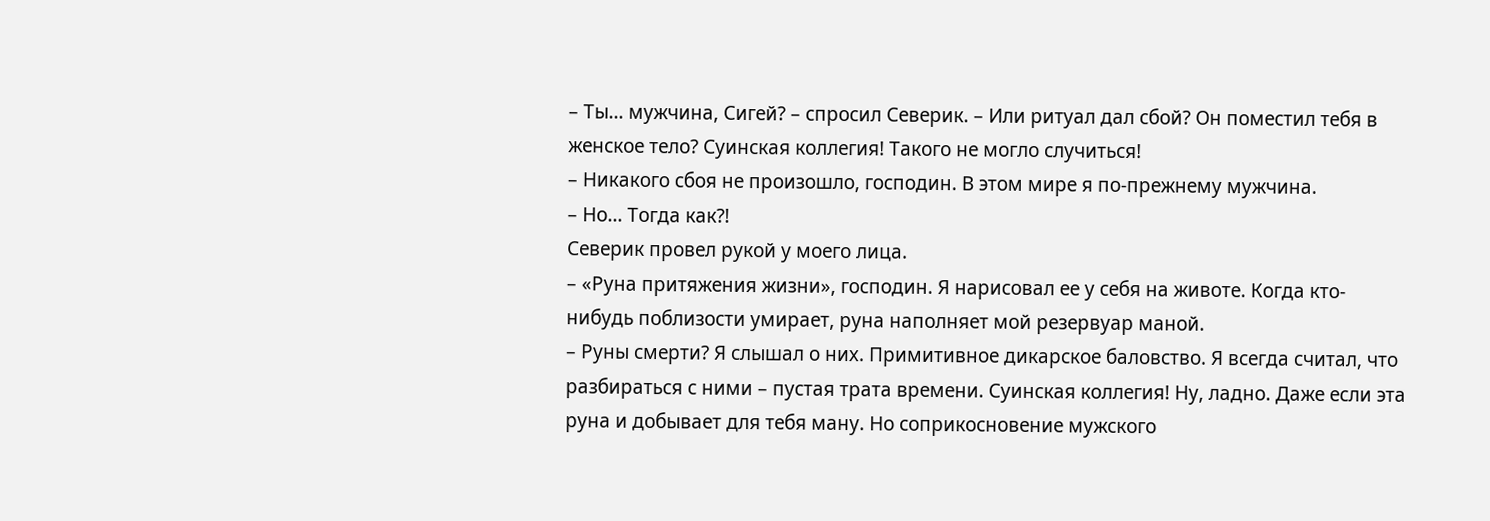– Ты… мужчина, Сигей? – спросил Северик. – Или ритуал дал сбой? Он поместил тебя в женское тело? Суинская коллегия! Такого не могло случиться!
– Никакого сбоя не произошло, господин. В этом мире я по-прежнему мужчина.
– Но… Тогда как?!
Северик провел рукой у моего лица.
– «Руна притяжения жизни», господин. Я нарисовал ее у себя на животе. Когда кто-нибудь поблизости умирает, руна наполняет мой резервуар маной.
– Руны смерти? Я слышал о них. Примитивное дикарское баловство. Я всегда считал, что разбираться с ними – пустая трата времени. Суинская коллегия! Ну, ладно. Даже если эта руна и добывает для тебя ману. Но соприкосновение мужского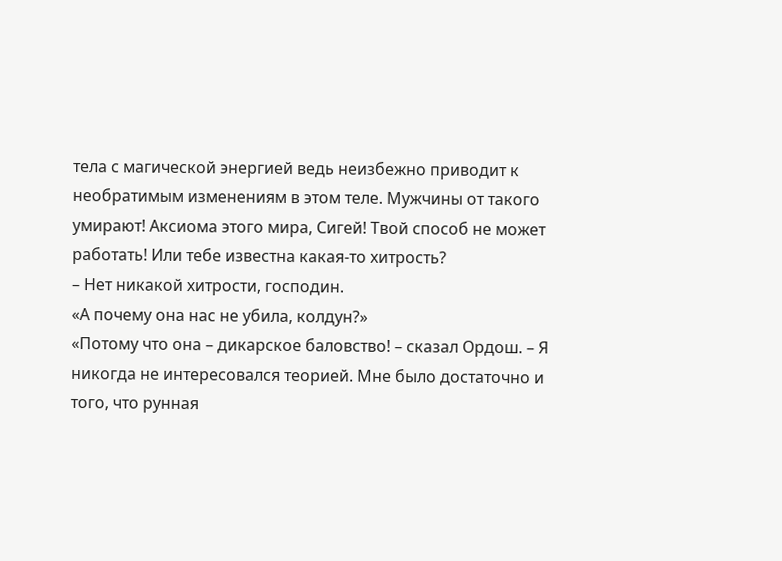тела с магической энергией ведь неизбежно приводит к необратимым изменениям в этом теле. Мужчины от такого умирают! Аксиома этого мира, Сигей! Твой способ не может работать! Или тебе известна какая-то хитрость?
– Нет никакой хитрости, господин.
«А почему она нас не убила, колдун?»
«Потому что она – дикарское баловство! – сказал Ордош. – Я никогда не интересовался теорией. Мне было достаточно и того, что рунная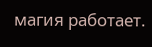магия работает.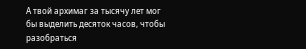А твой архимаг за тысячу лет мог бы выделить десяток часов, чтобы разобраться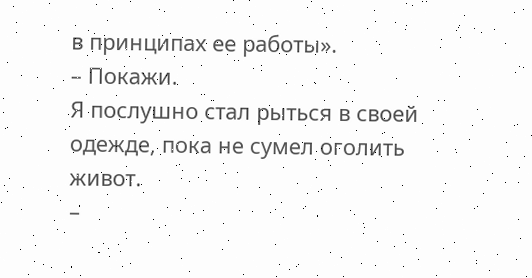в принципах ее работы».
– Покажи.
Я послушно стал рыться в своей одежде, пока не сумел оголить живот.
–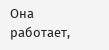Она работает,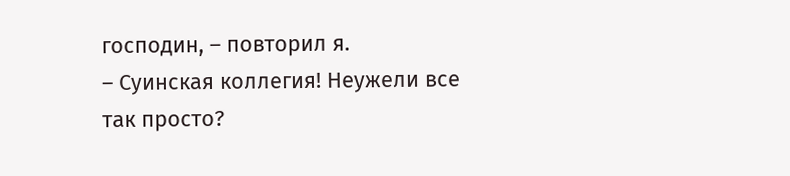господин, – повторил я.
– Суинская коллегия! Неужели все так просто?